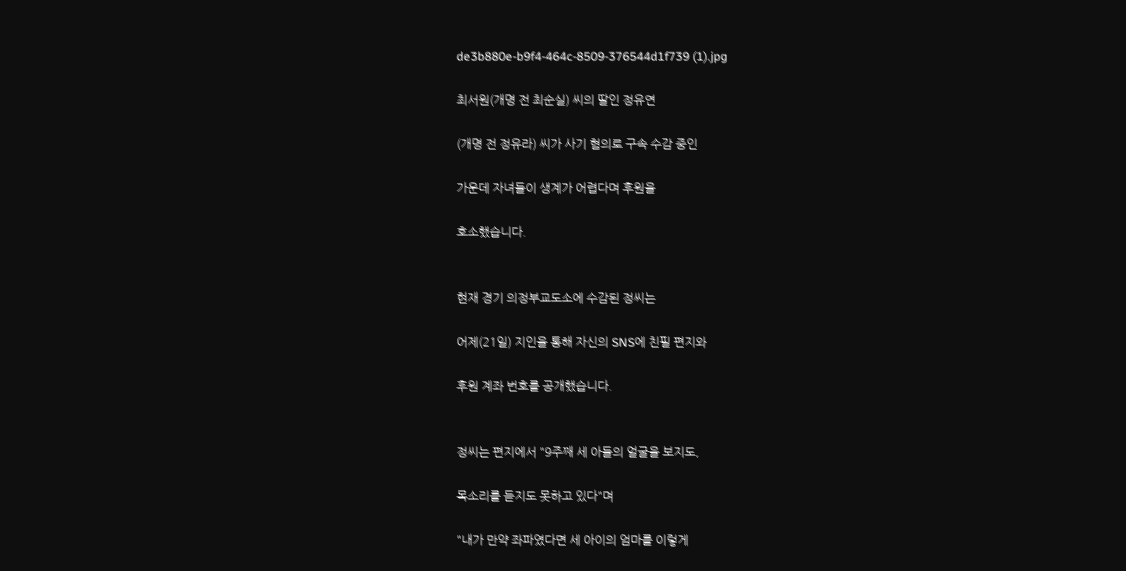de3b880e-b9f4-464c-8509-376544d1f739 (1).jpg

최서원(개명 전 최순실) 씨의 딸인 정유연

(개명 전 정유라) 씨가 사기 혐의로 구속 수감 중인

가운데 자녀들이 생계가 어렵다며 후원을

호소했습니다.


현재 경기 의정부교도소에 수감된 정씨는

어제(21일) 지인을 통해 자신의 SNS에 친필 편지와

후원 계좌 번호를 공개했습니다.


정씨는 편지에서 "9주째 세 아들의 얼굴을 보지도,

목소리를 듣지도 못하고 있다"며

"내가 만약 좌파였다면 세 아이의 엄마를 이렇게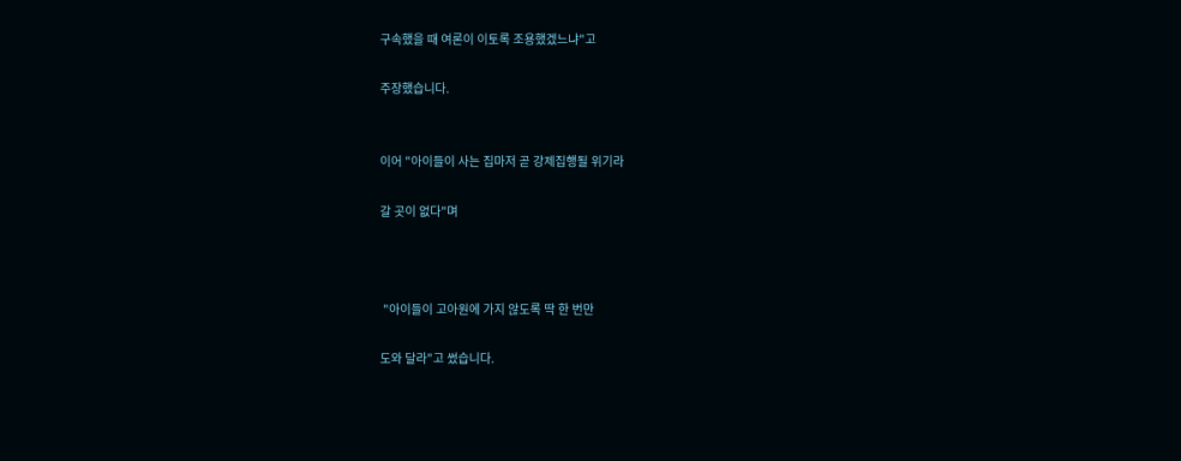구속했을 때 여론이 이토록 조용했겠느냐"고

주장했습니다.


이어 "아이들이 사는 집마저 곧 강제집행될 위기라

갈 곳이 없다"며



 "아이들이 고아원에 가지 않도록 딱 한 번만

도와 달라"고 썼습니다.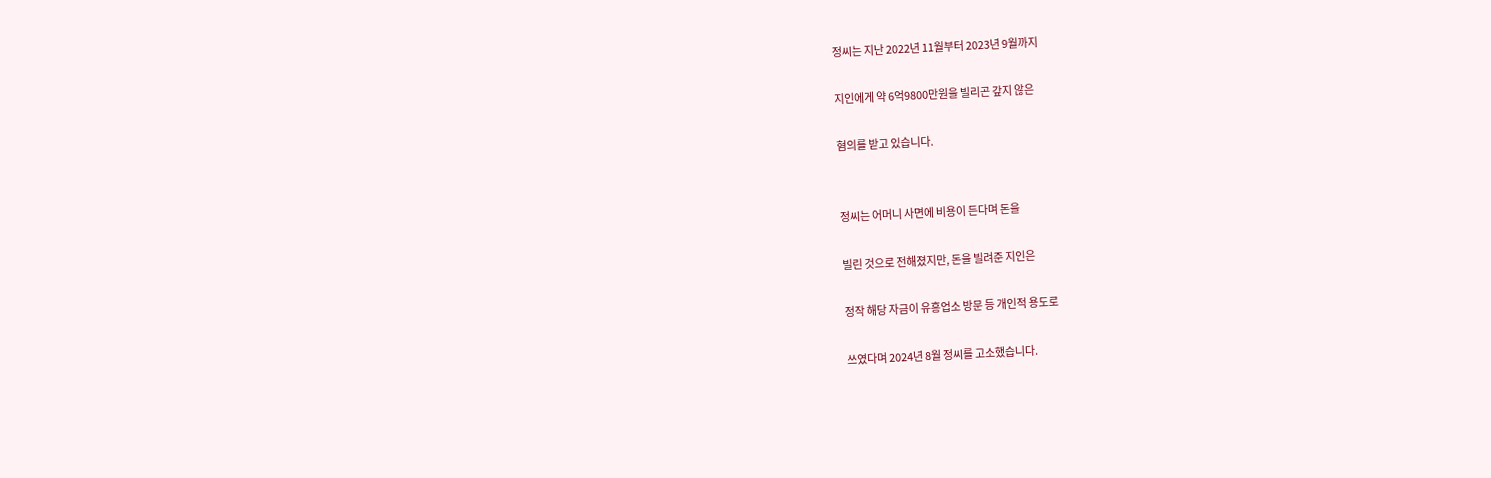정씨는 지난 2022년 11월부터 2023년 9월까지

지인에게 약 6억9800만원을 빌리곤 갚지 않은

혐의를 받고 있습니다.


정씨는 어머니 사면에 비용이 든다며 돈을

빌린 것으로 전해졌지만, 돈을 빌려준 지인은

정작 해당 자금이 유흥업소 방문 등 개인적 용도로

쓰였다며 2024년 8월 정씨를 고소했습니다.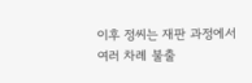이후 정씨는 재판 과정에서 여러 차례 불출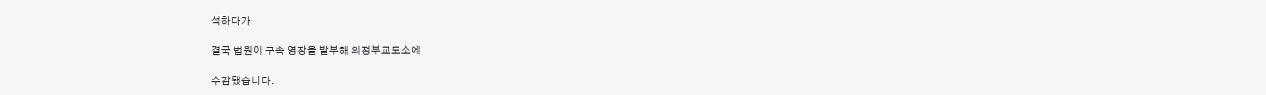석하다가

결국 법원이 구속 영장을 발부해 의정부교도소에

수감됐습니다.